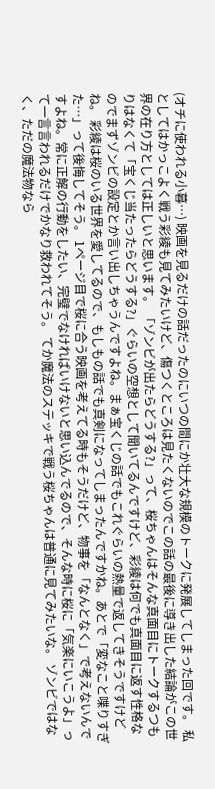(オチに使われる小暮…) 映画を見るだけの話だったのにいつの間にか壮大な規模のトークに発展してしまった回です。 私としてはかっこよく戦う彩綾も見てみたいけど、傷つくところは見たくないのでこの話の最後に導き出した結論がこの世界の在り方としては正しいと思います。 「ゾンビが出たらどうする?」って、桜ちゃんはそんな真面目にトークするつもりはなくて「宝くじ当たったらどうする?」ぐらいの空想として聞いてるんですけど、彩綾は何でも真面目に返す性格なのでまずゾンビの設定とか言い出しちゃうんですよね。まぁ宝くじの話でもこれぐらいの熱量で返してきそうですけどね。 彩綾は桜のいる世界を愛してるので、もしもの話でも真剣になってしまったんですかね。あとで「変なこと喋りすぎた…」って後悔してそう。 1ページ目で桜に合う映画を考えてる時もそうだけど、物事を「なんとなく」で考えないんですよね。常に正解の行動をしたい、完璧でなければいけないと思い込んでるので、そんな時に桜に「気楽にいこうよ」って一言言われるだけでかなり救われてそう。 てか魔法のステッキで戦う桜ちゃんは普通に見てみたいな。 ゾンビではなく、ただの魔法物なら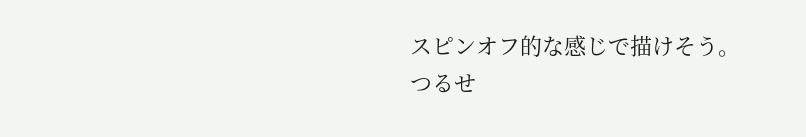スピンオフ的な感じで描けそう。
つるせ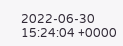2022-06-30 15:24:04 +0000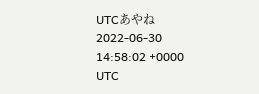UTCあやね
2022-06-30 14:58:02 +0000 UTC